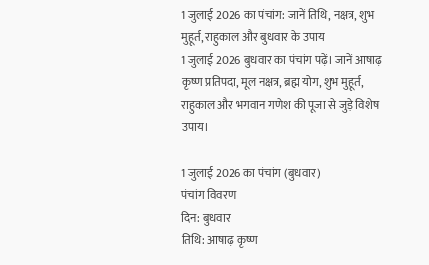1 जुलाई 2026 का पंचांग: जानें तिथि, नक्षत्र, शुभ मुहूर्त, राहुकाल और बुधवार के उपाय
1 जुलाई 2026 बुधवार का पंचांग पढ़ें। जानें आषाढ़ कृष्ण प्रतिपदा, मूल नक्षत्र, ब्रह्म योग, शुभ मुहूर्त, राहुकाल और भगवान गणेश की पूजा से जुड़े विशेष उपाय।

1 जुलाई 2026 का पंचांग (बुधवार)
पंचांग विवरण
दिन: बुधवार
तिथि: आषाढ़ कृष्ण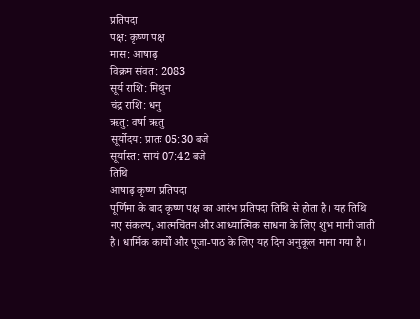प्रतिपदा
पक्ष: कृष्ण पक्ष
मास: आषाढ़
विक्रम संवत: 2083
सूर्य राशि: मिथुन
चंद्र राशि: धनु
ऋतु: वर्षा ऋतु
सूर्योदय: प्रातः 05:30 बजे
सूर्यास्त: सायं 07:42 बजे
तिथि
आषाढ़ कृष्ण प्रतिपदा
पूर्णिमा के बाद कृष्ण पक्ष का आरंभ प्रतिपदा तिथि से होता है। यह तिथि नए संकल्प, आत्मचिंतन और आध्यात्मिक साधना के लिए शुभ मानी जाती है। धार्मिक कार्यों और पूजा-पाठ के लिए यह दिन अनुकूल माना गया है।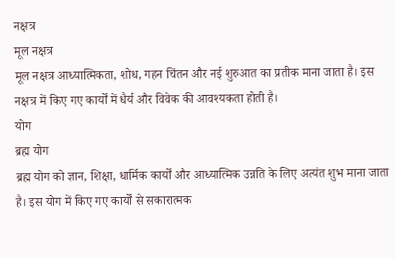नक्षत्र
मूल नक्षत्र
मूल नक्षत्र आध्यात्मिकता, शोध, गहन चिंतन और नई शुरुआत का प्रतीक माना जाता है। इस नक्षत्र में किए गए कार्यों में धैर्य और विवेक की आवश्यकता होती है।
योग
ब्रह्म योग
ब्रह्म योग को ज्ञान, शिक्षा, धार्मिक कार्यों और आध्यात्मिक उन्नति के लिए अत्यंत शुभ माना जाता है। इस योग में किए गए कार्यों से सकारात्मक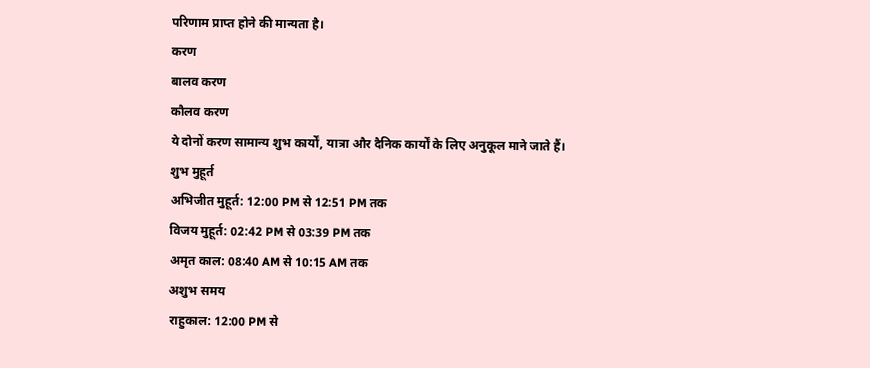परिणाम प्राप्त होने की मान्यता है।
करण
बालव करण
कौलव करण
ये दोनों करण सामान्य शुभ कार्यों, यात्रा और दैनिक कार्यों के लिए अनुकूल माने जाते हैं।
शुभ मुहूर्त
अभिजीत मुहूर्त: 12:00 PM से 12:51 PM तक
विजय मुहूर्त: 02:42 PM से 03:39 PM तक
अमृत काल: 08:40 AM से 10:15 AM तक
अशुभ समय
राहुकाल: 12:00 PM से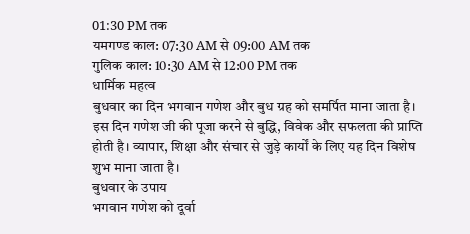01:30 PM तक
यमगण्ड काल: 07:30 AM से 09:00 AM तक
गुलिक काल: 10:30 AM से 12:00 PM तक
धार्मिक महत्व
बुधवार का दिन भगवान गणेश और बुध ग्रह को समर्पित माना जाता है। इस दिन गणेश जी की पूजा करने से बुद्धि, विवेक और सफलता की प्राप्ति होती है। व्यापार, शिक्षा और संचार से जुड़े कार्यों के लिए यह दिन विशेष शुभ माना जाता है।
बुधवार के उपाय
भगवान गणेश को दूर्वा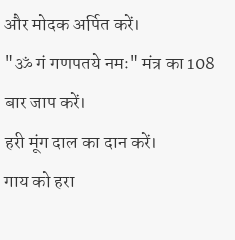और मोदक अर्पित करें।
"ॐ गं गणपतये नमः" मंत्र का 108 बार जाप करें।
हरी मूंग दाल का दान करें।
गाय को हरा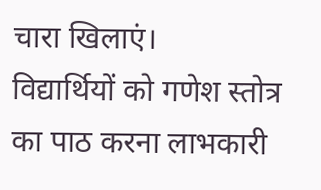चारा खिलाएं।
विद्यार्थियों को गणेश स्तोत्र का पाठ करना लाभकारी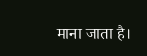माना जाता है।